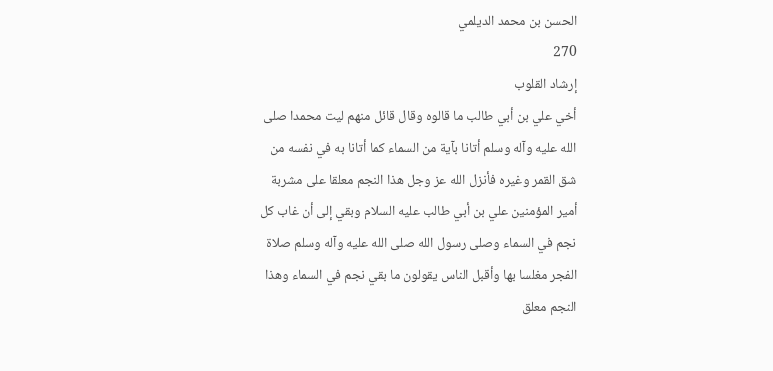الحسن بن محمد الديلمي
270
إرشاد القلوب
أخي علي بن أبي طالب ما قالوه وقال قائل منهم ليت محمدا صلى الله عليه وآله وسلم أتانا بآية من السماء كما أتانا به في نفسه من شق القمر وغيره فأنزل الله عز وجل هذا النجم معلقا على مشربة أمير المؤمنين علي بن أبي طالب عليه السلام وبقي إلى أن غاب كل نجم في السماء وصلى رسول الله صلى الله عليه وآله وسلم صلاة الفجر مغلسا بها وأقبل الناس يقولون ما بقي نجم في السماء وهذا النجم معلق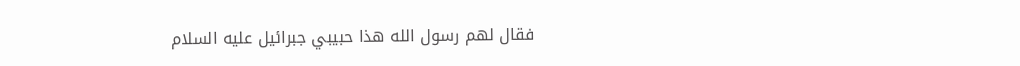فقال لهم رسول الله هذا حبيبي جبرائيل عليه السلام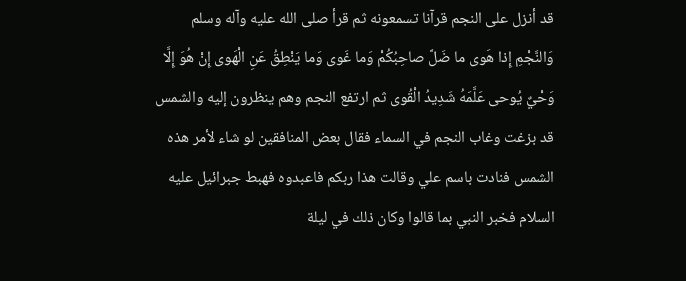قد أنزل على النجم قرآنا تسمعونه ثم قرأ صلى الله عليه وآله وسلم وَالنَّجْمِ إِذا هَوى ما ضَلَّ صاحِبُكُمْ وَما غَوى وَما يَنْطِقُ عَنِ الْهَوى إِنْ هُوَ إِلَّا وَحْيٌ يُوحى عَلَّمَهُ شَدِيدُ الْقُوى ثم ارتفع النجم وهم ينظرون إليه والشمس قد بزغت وغاب النجم في السماء فقال بعض المنافقين لو شاء لأمر هذه الشمس فنادت باسم علي وقالت هذا ربكم فاعبدوه فهبط جبرائيل عليه السلام فخبر النبي بما قالوا وكان ذلك في ليلة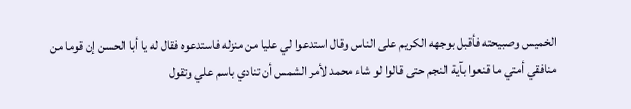الخميس وصبيحته فأقبل بوجهه الكريم على الناس وقال استدعوا لي عليا من منزله فاستدعوه فقال له يا أبا الحسن إن قوما من منافقي أمتي ما قنعوا بآية النجم حتى قالوا لو شاء محمد لأمر الشمس أن تنادي باسم علي وتقول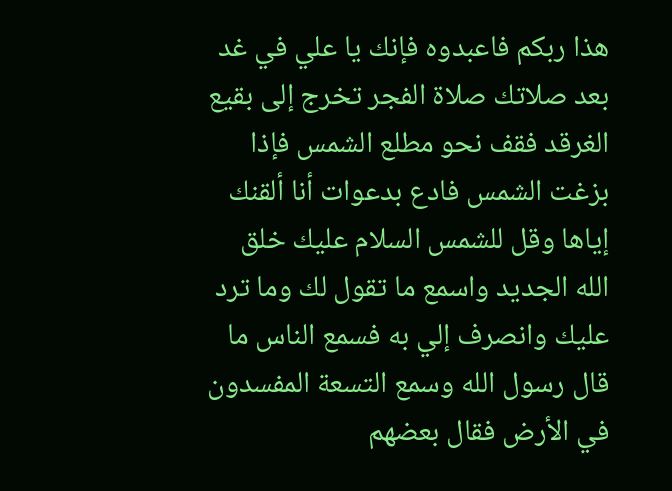هذا ربكم فاعبدوه فإنك يا علي في غد بعد صلاتك صلاة الفجر تخرج إلى بقيع الغرقد فقف نحو مطلع الشمس فإذا بزغت الشمس فادع بدعوات أنا ألقنك إياها وقل للشمس السلام عليك خلق الله الجديد واسمع ما تقول لك وما ترد عليك وانصرف إلي به فسمع الناس ما قال رسول الله وسمع التسعة المفسدون في الأرض فقال بعضهم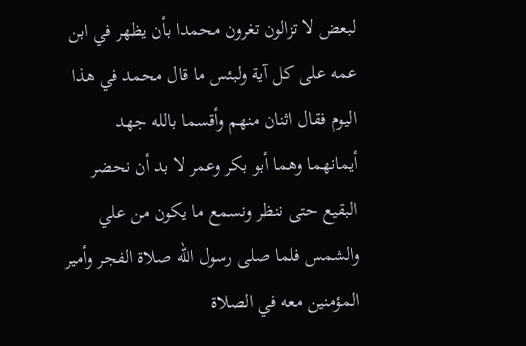لبعض لا تزالون تغرون محمدا بأن يظهر في ابن عمه على كل آية ولبئس ما قال محمد في هذا اليوم فقال اثنان منهم وأقسما بالله جهد أيمانهما وهما أبو بكر وعمر لا بد أن نحضر البقيع حتى ننظر ونسمع ما يكون من علي والشمس فلما صلى رسول الله صلاة الفجر وأمير المؤمنين معه في الصلاة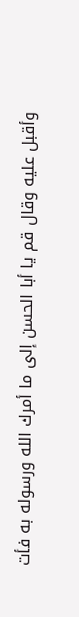وأقبل عليه وقال قم يا أبا الحسن إلى ما أمرك الله ورسوله به فأت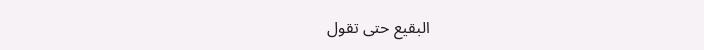البقيع حتى تقول